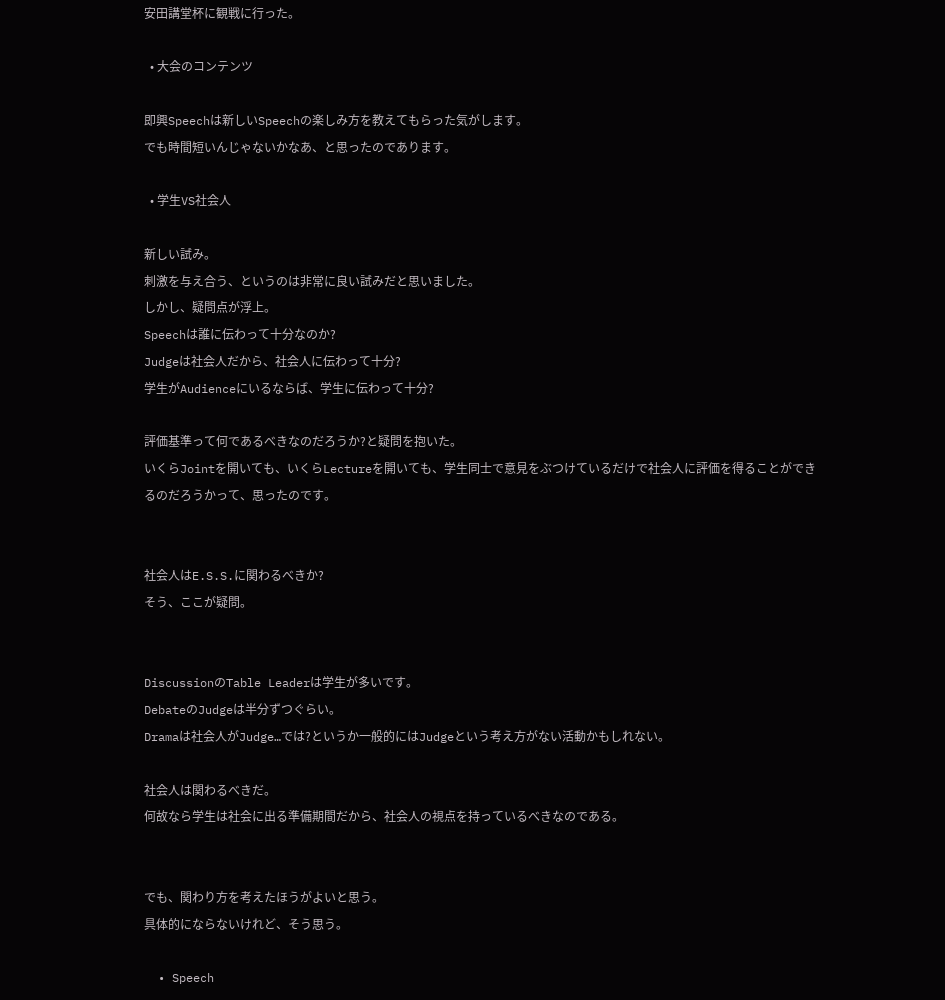安田講堂杯に観戦に行った。

  • 大会のコンテンツ

即興Speechは新しいSpeechの楽しみ方を教えてもらった気がします。
でも時間短いんじゃないかなあ、と思ったのであります。

  • 学生VS社会人

新しい試み。
刺激を与え合う、というのは非常に良い試みだと思いました。
しかし、疑問点が浮上。
Speechは誰に伝わって十分なのか?
Judgeは社会人だから、社会人に伝わって十分?
学生がAudienceにいるならば、学生に伝わって十分?

評価基準って何であるべきなのだろうか?と疑問を抱いた。
いくらJointを開いても、いくらLectureを開いても、学生同士で意見をぶつけているだけで社会人に評価を得ることができるのだろうかって、思ったのです。


社会人はE.S.S.に関わるべきか?
そう、ここが疑問。


DiscussionのTable Leaderは学生が多いです。
DebateのJudgeは半分ずつぐらい。
Dramaは社会人がJudge…では?というか一般的にはJudgeという考え方がない活動かもしれない。

社会人は関わるべきだ。
何故なら学生は社会に出る準備期間だから、社会人の視点を持っているべきなのである。


でも、関わり方を考えたほうがよいと思う。
具体的にならないけれど、そう思う。

  • Speech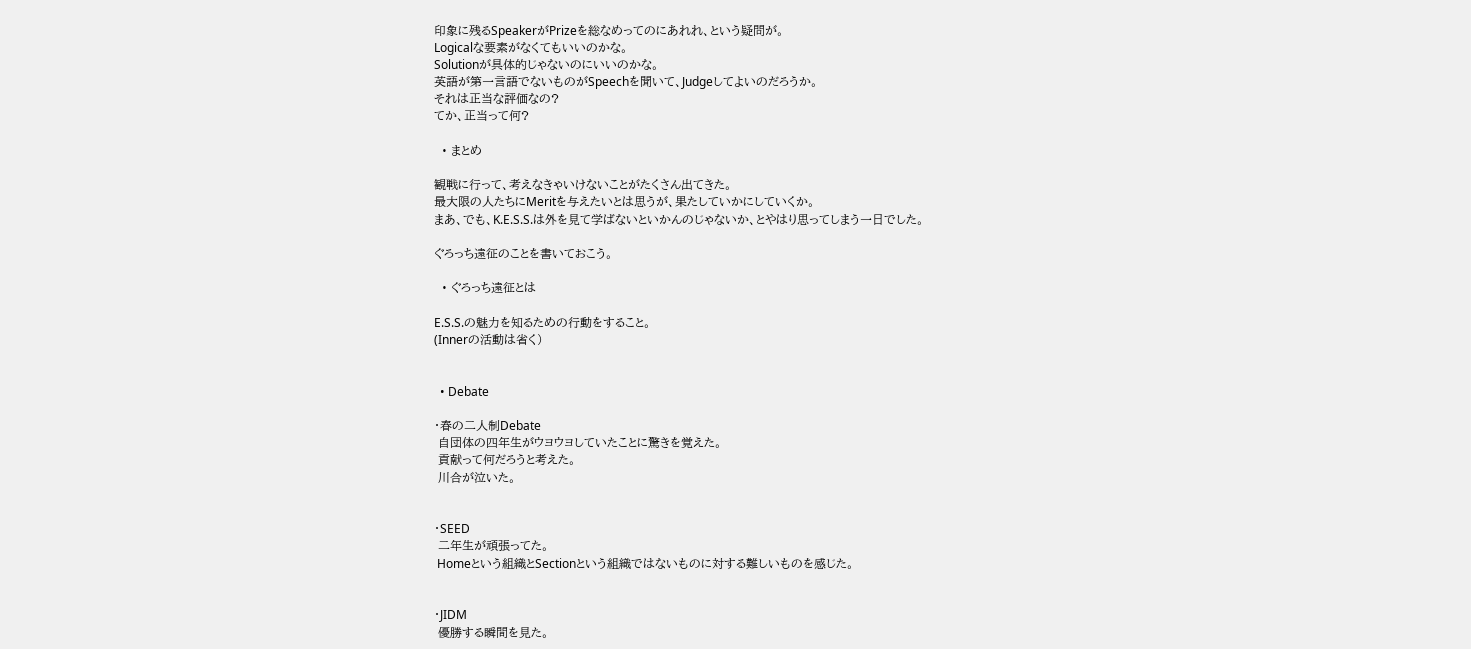印象に残るSpeakerがPrizeを総なめってのにあれれ、という疑問が。
Logicalな要素がなくてもいいのかな。
Solutionが具体的じゃないのにいいのかな。
英語が第一言語でないものがSpeechを聞いて、Judgeしてよいのだろうか。
それは正当な評価なの?
てか、正当って何?

  • まとめ

観戦に行って、考えなきゃいけないことがたくさん出てきた。
最大限の人たちにMeritを与えたいとは思うが、果たしていかにしていくか。
まあ、でも、K.E.S.S.は外を見て学ばないといかんのじゃないか、とやはり思ってしまう一日でした。

ぐろっち遠征のことを書いておこう。

  • ぐろっち遠征とは

E.S.S.の魅力を知るための行動をすること。
(Innerの活動は省く)


  • Debate

・春の二人制Debate
 自団体の四年生がウヨウヨしていたことに驚きを覚えた。
 貢献って何だろうと考えた。
 川合が泣いた。


・SEED
 二年生が頑張ってた。
 Homeという組織とSectionという組織ではないものに対する難しいものを感じた。


・JIDM
 優勝する瞬間を見た。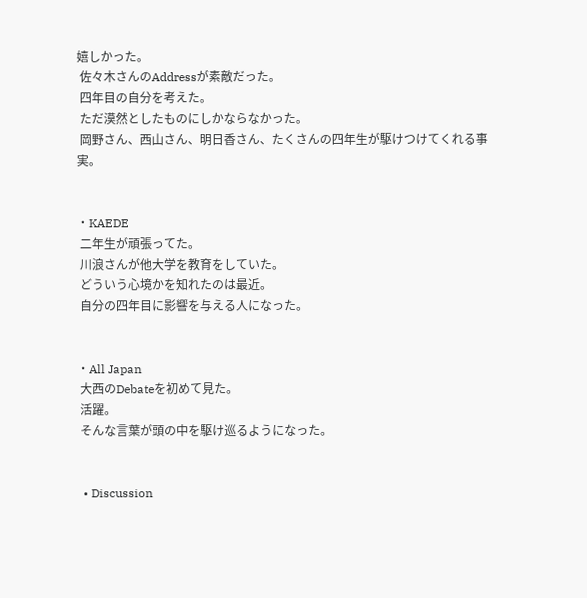嬉しかった。
 佐々木さんのAddressが素敵だった。
 四年目の自分を考えた。
 ただ漠然としたものにしかならなかった。
 岡野さん、西山さん、明日香さん、たくさんの四年生が駆けつけてくれる事実。


・KAEDE
 二年生が頑張ってた。
 川浪さんが他大学を教育をしていた。
 どういう心境かを知れたのは最近。
 自分の四年目に影響を与える人になった。


・All Japan
 大西のDebateを初めて見た。
 活躍。
 そんな言葉が頭の中を駆け巡るようになった。


  • Discussion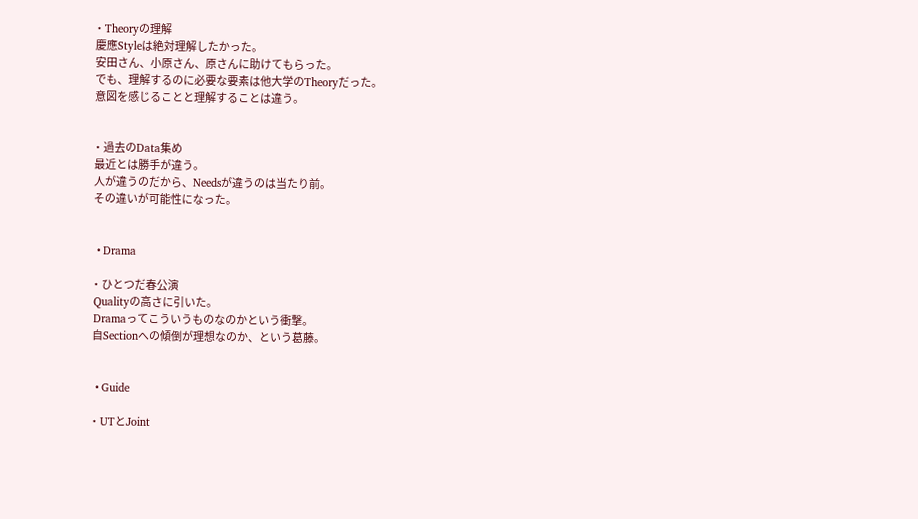・Theoryの理解
 慶應Styleは絶対理解したかった。
 安田さん、小原さん、原さんに助けてもらった。
 でも、理解するのに必要な要素は他大学のTheoryだった。
 意図を感じることと理解することは違う。


・過去のData集め
 最近とは勝手が違う。
 人が違うのだから、Needsが違うのは当たり前。
 その違いが可能性になった。


  • Drama

・ひとつだ春公演
 Qualityの高さに引いた。
 Dramaってこういうものなのかという衝撃。
 自Sectionへの傾倒が理想なのか、という葛藤。


  • Guide

・UTとJoint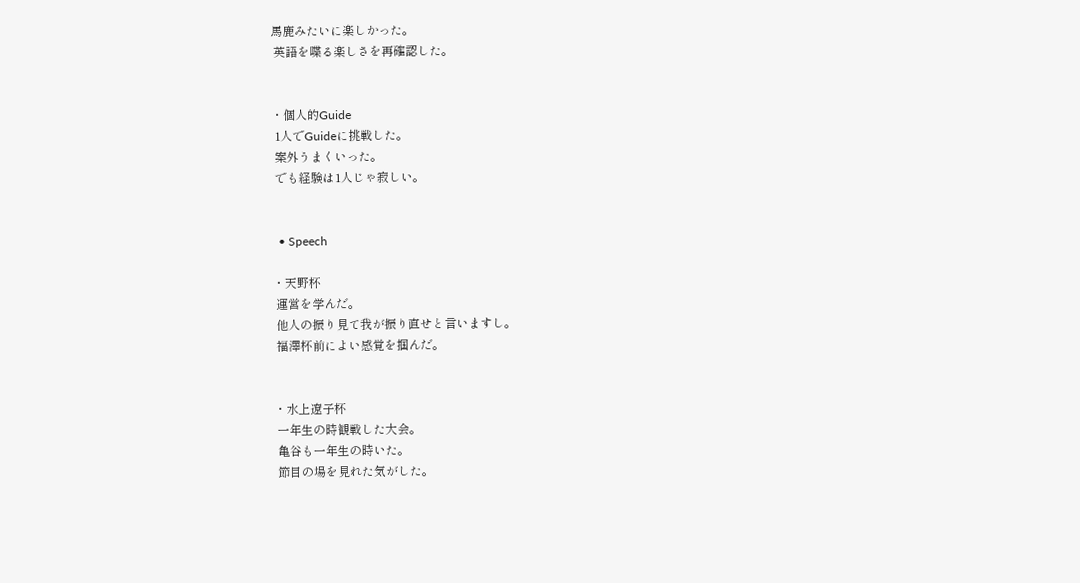馬鹿みたいに楽しかった。
 英語を喋る楽しさを再確認した。


・個人的Guide
 1人でGuideに挑戦した。
 案外うまくいった。
 でも経験は1人じゃ寂しい。


  • Speech

・天野杯
 運営を学んだ。
 他人の振り見て我が振り直せと言いますし。
 福澤杯前によい感覚を掴んだ。


・水上遼子杯
 一年生の時観戦した大会。
 亀谷も一年生の時いた。
 節目の場を見れた気がした。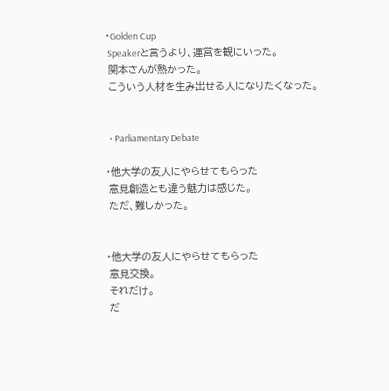・Golden Cup
 Speakerと言うより、運営を観にいった。
 関本さんが熱かった。
 こういう人材を生み出せる人になりたくなった。


  • Parliamentary Debate

・他大学の友人にやらせてもらった
 意見創造とも違う魅力は感じた。
 ただ、難しかった。


・他大学の友人にやらせてもらった
 意見交換。
 それだけ。
 だ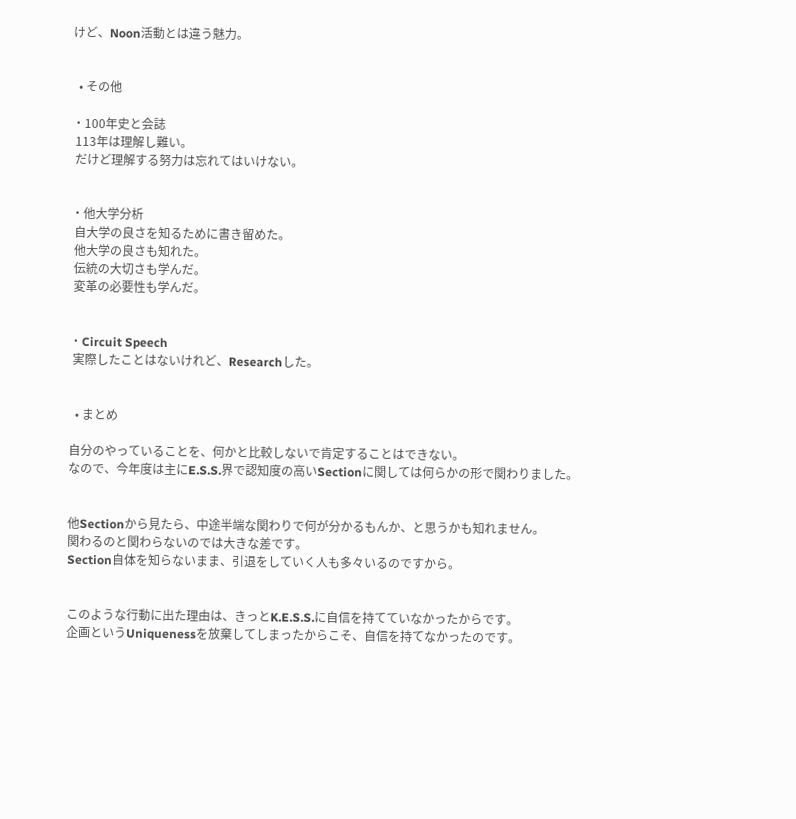けど、Noon活動とは違う魅力。


  • その他

・100年史と会誌
 113年は理解し難い。
 だけど理解する努力は忘れてはいけない。


・他大学分析
 自大学の良さを知るために書き留めた。
 他大学の良さも知れた。
 伝統の大切さも学んだ。
 変革の必要性も学んだ。


・Circuit Speech
 実際したことはないけれど、Researchした。


  • まとめ

自分のやっていることを、何かと比較しないで肯定することはできない。
なので、今年度は主にE.S.S.界で認知度の高いSectionに関しては何らかの形で関わりました。


他Sectionから見たら、中途半端な関わりで何が分かるもんか、と思うかも知れません。
関わるのと関わらないのでは大きな差です。
Section自体を知らないまま、引退をしていく人も多々いるのですから。


このような行動に出た理由は、きっとK.E.S.S.に自信を持てていなかったからです。
企画というUniquenessを放棄してしまったからこそ、自信を持てなかったのです。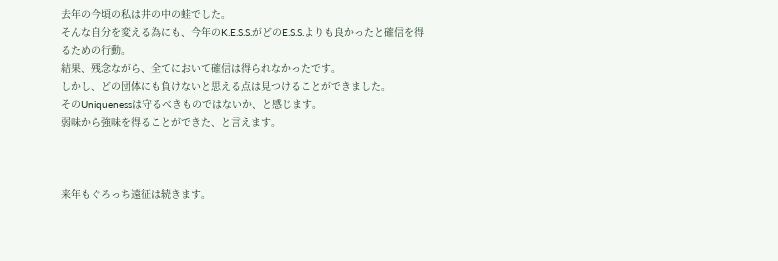去年の今頃の私は井の中の蛙でした。
そんな自分を変える為にも、今年のK.E.S.S.がどのE.S.S.よりも良かったと確信を得るための行動。
結果、残念ながら、全てにおいて確信は得られなかったです。
しかし、どの団体にも負けないと思える点は見つけることができました。
そのUniquenessは守るべきものではないか、と感じます。
弱味から強味を得ることができた、と言えます。



来年もぐろっち遠征は続きます。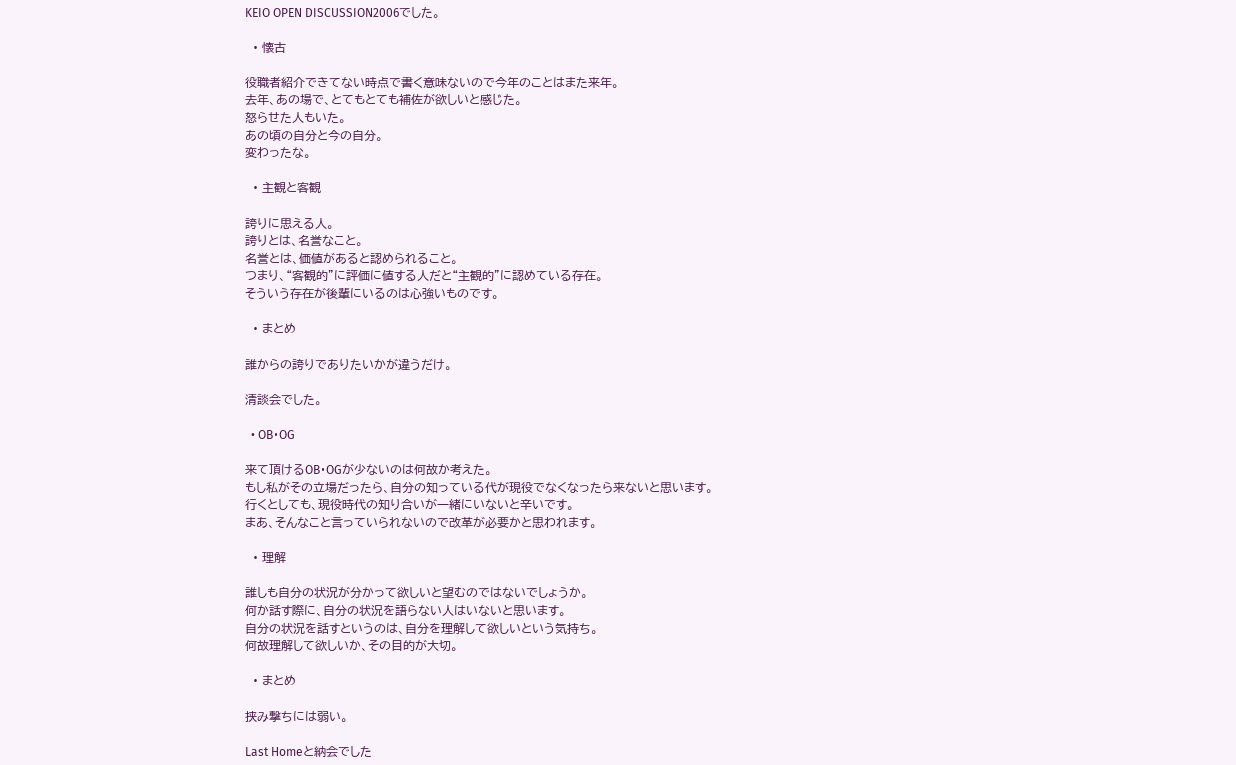KEIO OPEN DISCUSSION2006でした。

  • 懐古

役職者紹介できてない時点で書く意味ないので今年のことはまた来年。
去年、あの場で、とてもとても補佐が欲しいと感じた。
怒らせた人もいた。
あの頃の自分と今の自分。
変わったな。

  • 主観と客観

誇りに思える人。
誇りとは、名誉なこと。
名誉とは、価値があると認められること。
つまり、“客観的”に評価に値する人だと“主観的”に認めている存在。
そういう存在が後輩にいるのは心強いものです。

  • まとめ

誰からの誇りでありたいかが違うだけ。

清談会でした。

  • OB・OG

来て頂けるOB・OGが少ないのは何故か考えた。
もし私がその立場だったら、自分の知っている代が現役でなくなったら来ないと思います。
行くとしても、現役時代の知り合いが一緒にいないと辛いです。
まあ、そんなこと言っていられないので改革が必要かと思われます。

  • 理解

誰しも自分の状況が分かって欲しいと望むのではないでしょうか。
何か話す際に、自分の状況を語らない人はいないと思います。
自分の状況を話すというのは、自分を理解して欲しいという気持ち。
何故理解して欲しいか、その目的が大切。

  • まとめ

挟み撃ちには弱い。

Last Homeと納会でした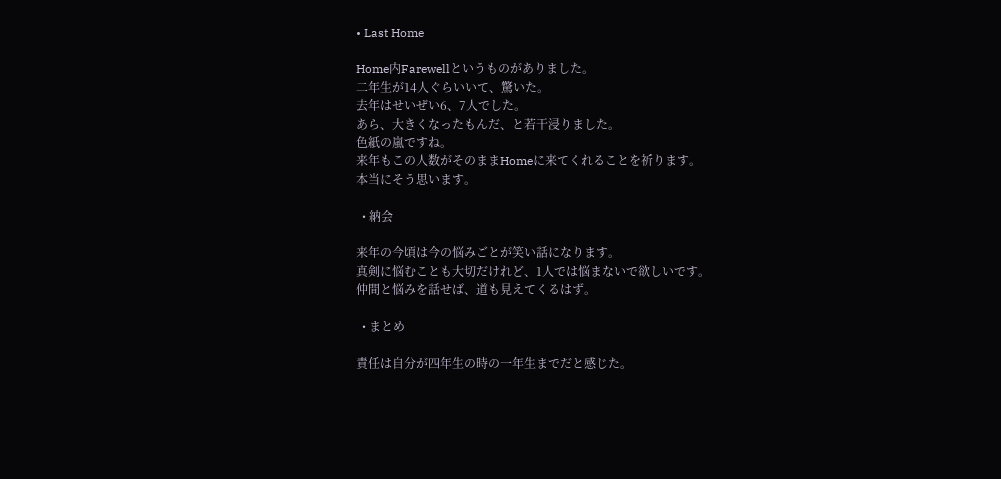• Last Home

Home内Farewellというものがありました。
二年生が14人ぐらいいて、驚いた。
去年はせいぜい6、7人でした。
あら、大きくなったもんだ、と若干浸りました。
色紙の嵐ですね。
来年もこの人数がそのままHomeに来てくれることを祈ります。
本当にそう思います。

  • 納会

来年の今頃は今の悩みごとが笑い話になります。
真剣に悩むことも大切だけれど、1人では悩まないで欲しいです。
仲間と悩みを話せば、道も見えてくるはず。

  • まとめ

責任は自分が四年生の時の一年生までだと感じた。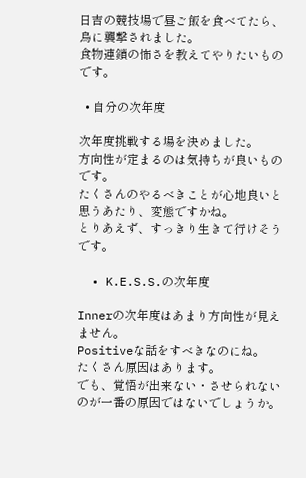日吉の競技場で昼ご飯を食べてたら、烏に襲撃されました。
食物連鎖の怖さを教えてやりたいものです。

  • 自分の次年度

次年度挑戦する場を決めました。
方向性が定まるのは気持ちが良いものです。
たくさんのやるべきことが心地良いと思うあたり、変態ですかね。
とりあえず、すっきり生きて行けそうです。

  • K.E.S.S.の次年度

Innerの次年度はあまり方向性が見えません。
Positiveな話をすべきなのにね。
たくさん原因はあります。
でも、覚悟が出来ない・させられないのが一番の原因ではないでしょうか。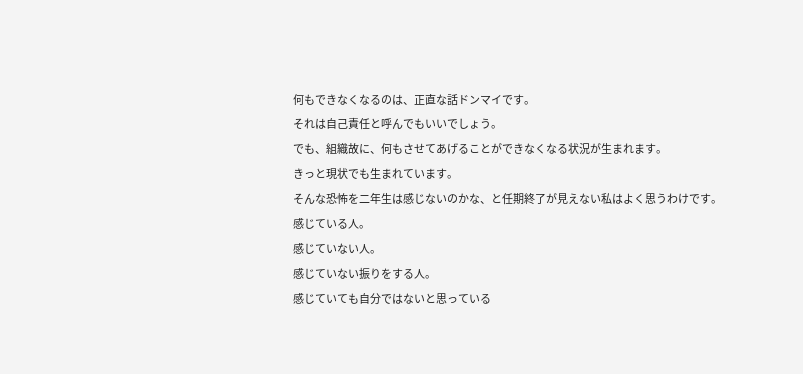何もできなくなるのは、正直な話ドンマイです。
それは自己責任と呼んでもいいでしょう。
でも、組織故に、何もさせてあげることができなくなる状況が生まれます。
きっと現状でも生まれています。
そんな恐怖を二年生は感じないのかな、と任期終了が見えない私はよく思うわけです。
感じている人。
感じていない人。
感じていない振りをする人。
感じていても自分ではないと思っている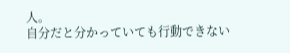人。
自分だと分かっていても行動できない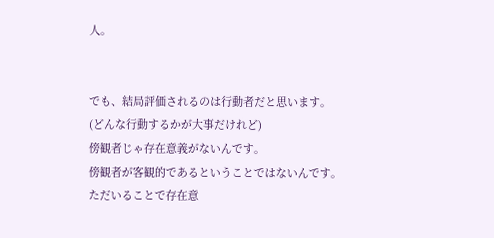人。


でも、結局評価されるのは行動者だと思います。(どんな行動するかが大事だけれど)
傍観者じゃ存在意義がないんです。
傍観者が客観的であるということではないんです。
ただいることで存在意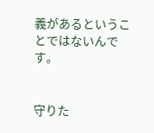義があるということではないんです。


守りた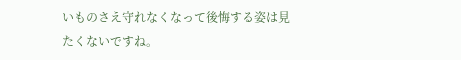いものさえ守れなくなって後悔する姿は見たくないですね。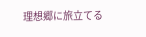理想郷に旅立てる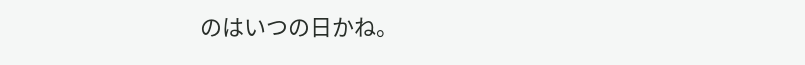のはいつの日かね。